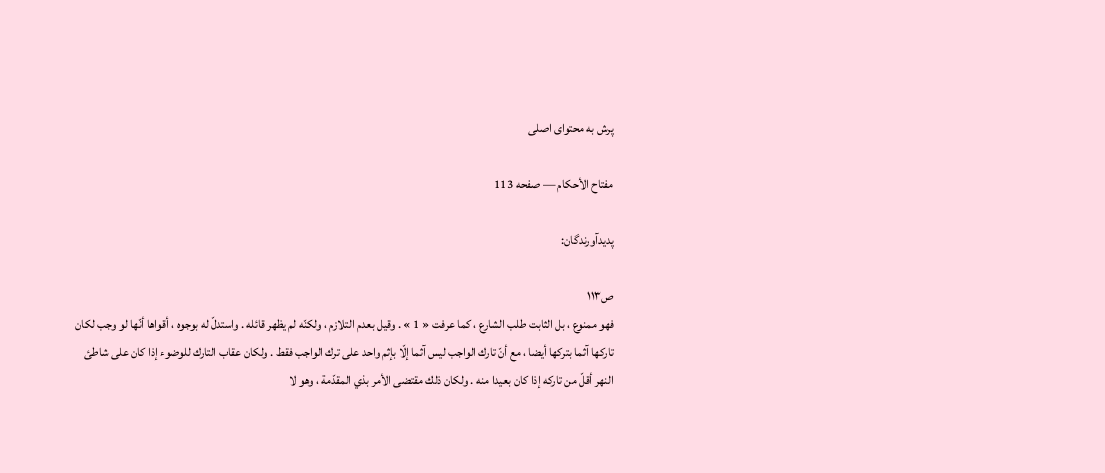پرش به محتوای اصلی

مفتاح الأحكام — صفحه 113

پدیدآورندگان:

ص۱۱۳
فهو ممنوع ، بل الثابت طلب الشارع ، كما عرفت « 1 » . وقيل بعدم التلازم ، ولكنّه لم يظهر قائله . واستدلّ له بوجوه ، أقواها أنّها لو وجب لكان تاركها آثما بتركها أيضا ، مع أنّ تارك الواجب ليس آثما إلّا بإثم واحد على ترك الواجب فقط . ولكان عقاب التارك للوضوء إذا كان على شاطئ النهر أقلّ من تاركه إذا كان بعيدا منه . ولكان ذلك مقتضى الأمر بذي المقدّمة ، وهو لا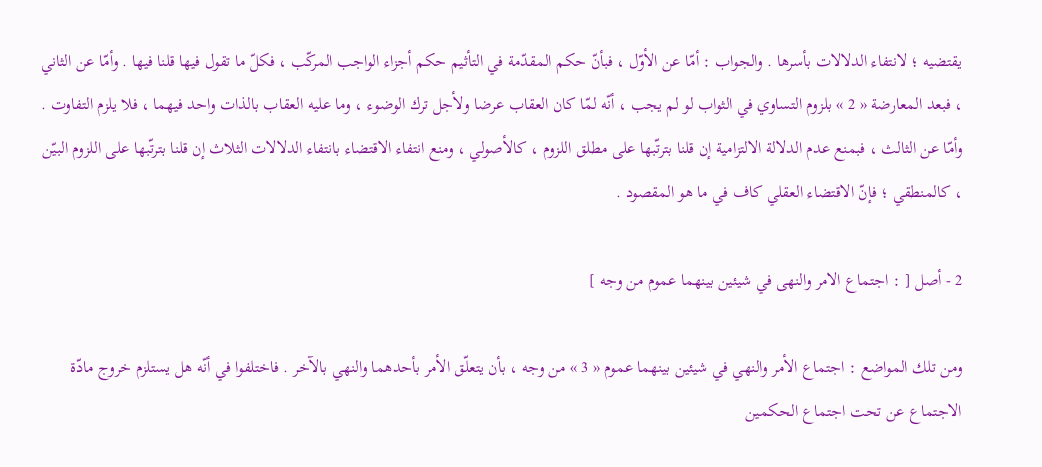يقتضيه ؛ لانتفاء الدلالات بأسرها . والجواب : أمّا عن الأوّل ، فبأنّ حكم المقدّمة في التأثيم حكم أجزاء الواجب المركّب ، فكلّ ما تقول فيها قلنا فيها . وأمّا عن الثاني ، فبعد المعارضة « 2 » بلزوم التساوي في الثواب لو لم يجب ، أنّه لمّا كان العقاب عرضا ولأجل ترك الوضوء ، وما عليه العقاب بالذات واحد فيهما ، فلا يلزم التفاوت . وأمّا عن الثالث ، فبمنع عدم الدلالة الالتزامية إن قلنا بترتّبها على مطلق اللزوم ، كالأصولي ، ومنع انتفاء الاقتضاء بانتفاء الدلالات الثلاث إن قلنا بترتّبها على اللزوم البيّن ، كالمنطقي ؛ فإنّ الاقتضاء العقلي كاف في ما هو المقصود .

2 - أصل [ : اجتماع الامر والنهى في شيئين بينهما عموم من وجه ]

ومن تلك المواضع : اجتماع الأمر والنهي في شيئين بينهما عموم « 3 » من وجه ، بأن يتعلّق الأمر بأحدهما والنهي بالآخر . فاختلفوا في أنّه هل يستلزم خروج مادّة الاجتماع عن تحت اجتماع الحكمين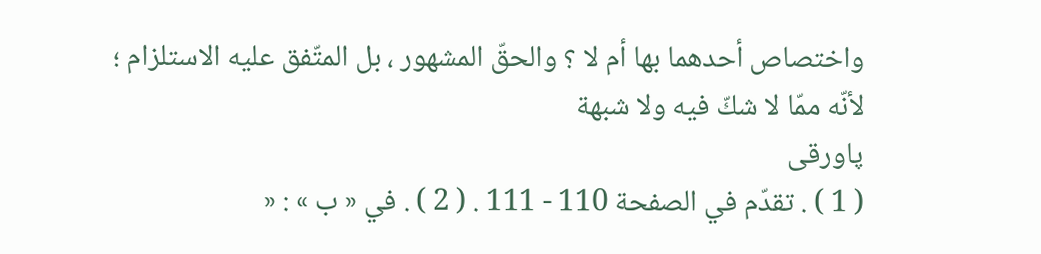واختصاص أحدهما بها أم لا ؟ والحقّ المشهور ، بل المتّفق عليه الاستلزام ؛ لأنّه ممّا لا شكّ فيه ولا شبهة
پاورقی
( 1 ) . تقدّم في الصفحة 110 - 111 . ( 2 ) . في « ب » : «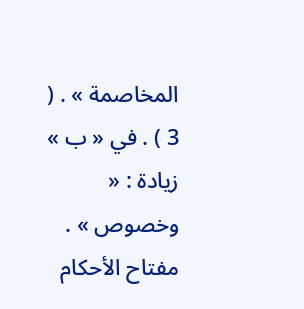المخاصمة » . ( 3 ) . في « ب » زيادة : « وخصوص » .
مفتاح الأحكام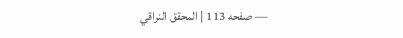— صفحه 113 | المحقق النراقي